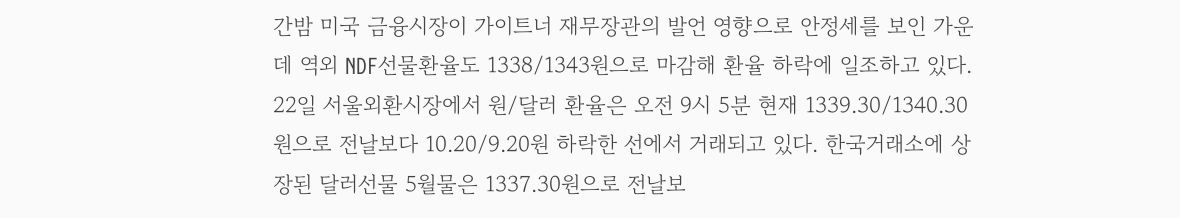간밤 미국 금융시장이 가이트너 재무장관의 발언 영향으로 안정세를 보인 가운데 역외 NDF선물환율도 1338/1343원으로 마감해 환율 하락에 일조하고 있다.
22일 서울외환시장에서 원/달러 환율은 오전 9시 5분 현재 1339.30/1340.30원으로 전날보다 10.20/9.20원 하락한 선에서 거래되고 있다. 한국거래소에 상장된 달러선물 5월물은 1337.30원으로 전날보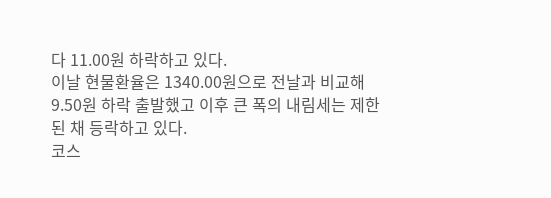다 11.00원 하락하고 있다.
이날 현물환율은 1340.00원으로 전날과 비교해 9.50원 하락 출발했고 이후 큰 폭의 내림세는 제한된 채 등락하고 있다.
코스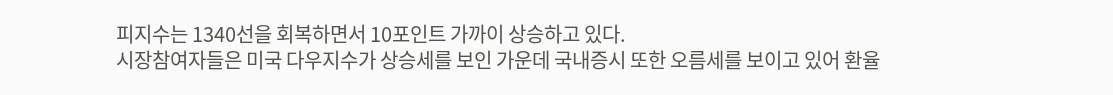피지수는 1340선을 회복하면서 10포인트 가까이 상승하고 있다.
시장참여자들은 미국 다우지수가 상승세를 보인 가운데 국내증시 또한 오름세를 보이고 있어 환율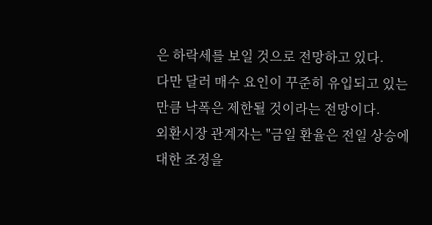은 하락세를 보일 것으로 전망하고 있다.
다만 달러 매수 요인이 꾸준히 유입되고 있는 만큼 낙폭은 제한될 것이라는 전망이다.
외환시장 관계자는 "금일 환율은 전일 상승에 대한 조정을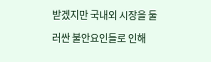받겠지만 국내외 시장을 둘러싼 불안요인들로 인해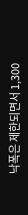낙폭은 제한되면서 1,300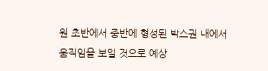원 초반에서 중반에 형성된 박스권 내에서 움직임을 보일 것으로 예상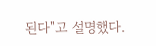된다"고 설명했다.